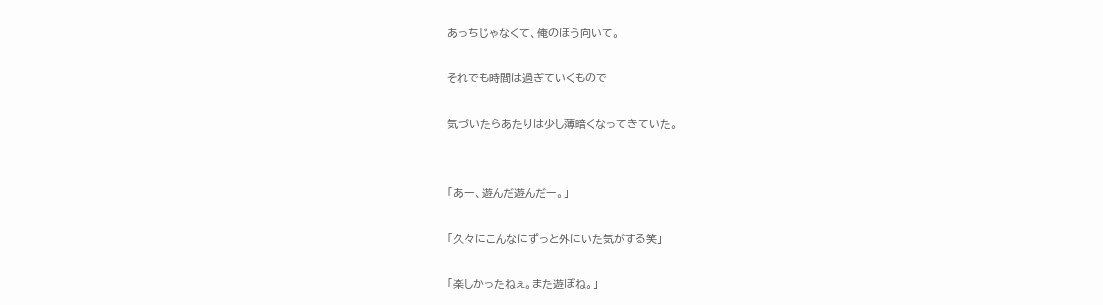あっちじゃなくて、俺のほう向いて。

それでも時間は過ぎていくもので

気づいたらあたりは少し薄暗くなってきていた。


「あー、遊んだ遊んだー。」

「久々にこんなにずっと外にいた気がする笑」

「楽しかったねぇ。また遊ぼね。」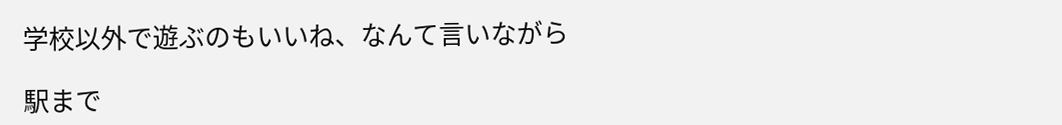学校以外で遊ぶのもいいね、なんて言いながら

駅まで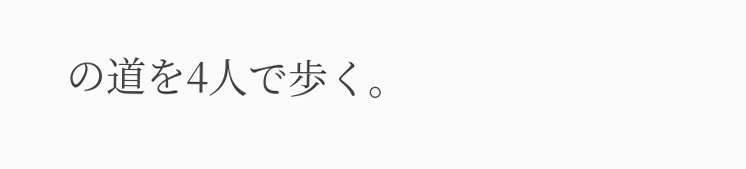の道を4人で歩く。